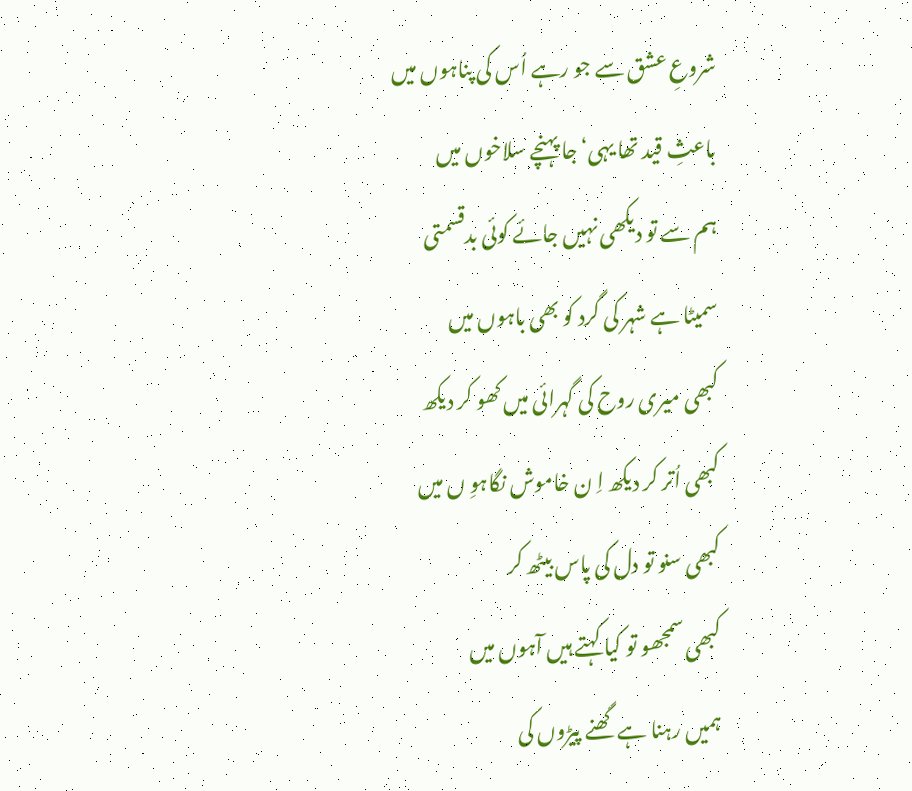شروعِ عشق سے جو رہے اُس کی پناہوں میں
باعثِ قید تھا یہی‘جا پہنچے سلاخوں میں
ہم سے تو دیکھی نہیں جائے کوئی بدقسمتی
سمیٹا ہے شہر کی گرد کو بھی باہوں میں
کبھی میری روح کی گہرائی میں کھو کر دیکھ
کبھی اُتر کر دیکھ اِ ن خاموش نگاہوِ ں میں
کبھی سنو تو دل کی پاس بیٹھ کر
کبھی سمجھو تو کیا کہتے ہیں آہوں میں
ہمیں رہنا ہے گھنے پیڑوں کی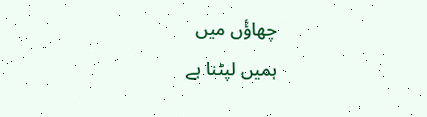چھاؤٔں میں
ہمیں لپٹنا ہے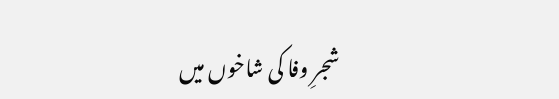شجرِ وفا کی شاخوں میں